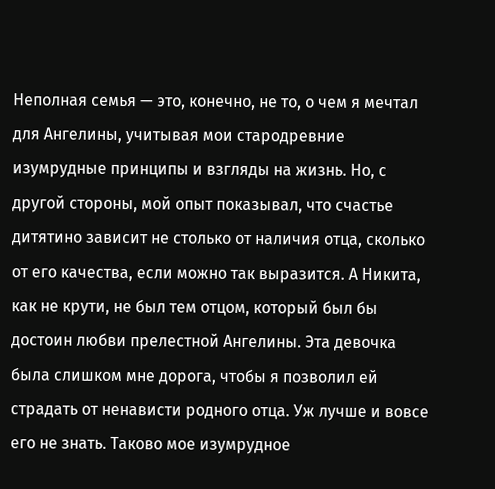Неполная семья — это, конечно, не то, о чем я мечтал для Ангелины, учитывая мои стародревние изумрудные принципы и взгляды на жизнь. Но, с другой стороны, мой опыт показывал, что счастье дитятино зависит не столько от наличия отца, сколько от его качества, если можно так выразится. А Никита, как не крути, не был тем отцом, который был бы достоин любви прелестной Ангелины. Эта девочка была слишком мне дорога, чтобы я позволил ей страдать от ненависти родного отца. Уж лучше и вовсе его не знать. Таково мое изумрудное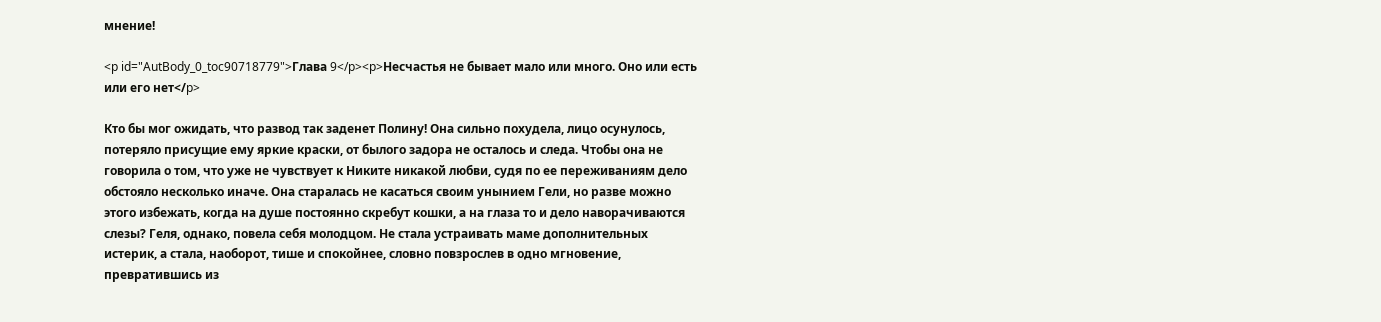мнение!

<p id="AutBody_0_toc90718779">Глава 9</p><p>Несчастья не бывает мало или много. Оно или есть или его нет</p>

Кто бы мог ожидать, что развод так заденет Полину! Она сильно похудела, лицо осунулось, потеряло присущие ему яркие краски, от былого задора не осталось и следа. Чтобы она не говорила о том, что уже не чувствует к Никите никакой любви, судя по ее переживаниям дело обстояло несколько иначе. Она старалась не касаться своим унынием Гели, но разве можно этого избежать, когда на душе постоянно скребут кошки, а на глаза то и дело наворачиваются слезы? Геля, однако, повела себя молодцом. Не стала устраивать маме дополнительных истерик, а стала, наоборот, тише и спокойнее, словно повзрослев в одно мгновение, превратившись из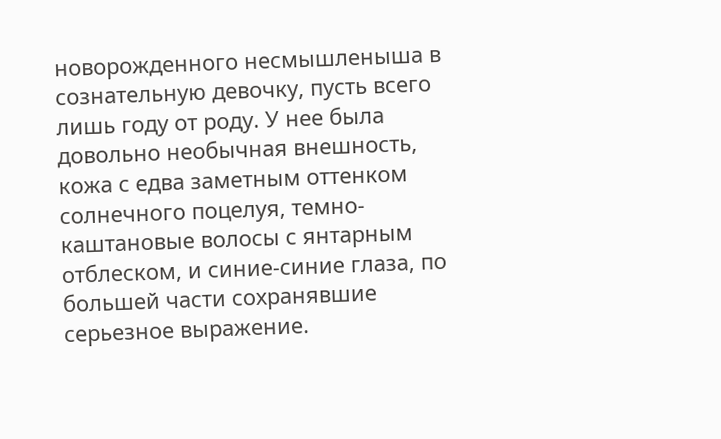новорожденного несмышленыша в сознательную девочку, пусть всего лишь году от роду. У нее была довольно необычная внешность, кожа с едва заметным оттенком солнечного поцелуя, темно-каштановые волосы с янтарным отблеском, и синие-синие глаза, по большей части сохранявшие серьезное выражение.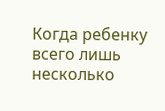Когда ребенку всего лишь несколько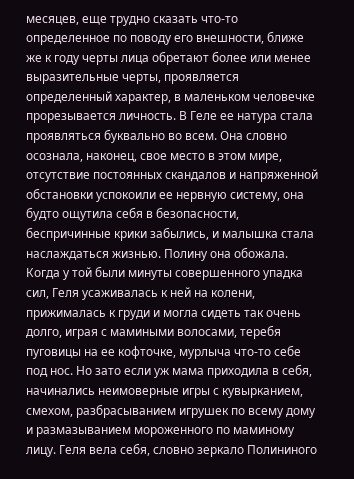месяцев, еще трудно сказать что-то определенное по поводу его внешности, ближе же к году черты лица обретают более или менее выразительные черты, проявляется определенный характер, в маленьком человечке прорезывается личность. В Геле ее натура стала проявляться буквально во всем. Она словно осознала, наконец, свое место в этом мире, отсутствие постоянных скандалов и напряженной обстановки успокоили ее нервную систему, она будто ощутила себя в безопасности, беспричинные крики забылись, и малышка стала наслаждаться жизнью. Полину она обожала. Когда у той были минуты совершенного упадка сил, Геля усаживалась к ней на колени, прижималась к груди и могла сидеть так очень долго, играя с мамиными волосами, теребя пуговицы на ее кофточке, мурлыча что-то себе под нос. Но зато если уж мама приходила в себя, начинались неимоверные игры с кувырканием, смехом, разбрасыванием игрушек по всему дому и размазыванием мороженного по маминому лицу. Геля вела себя, словно зеркало Полининого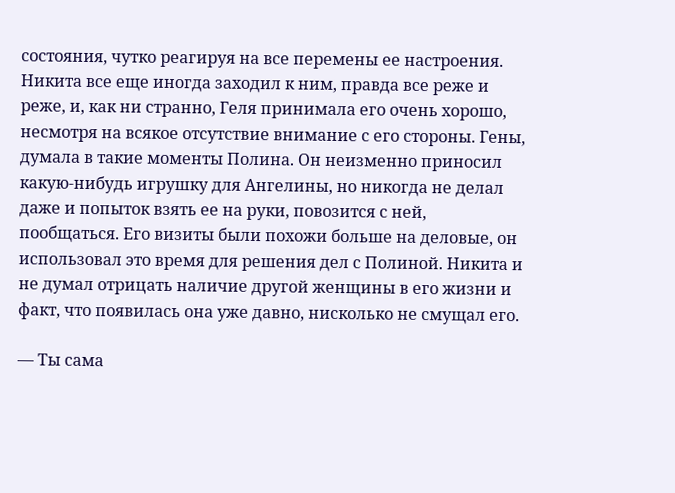состояния, чутко реагируя на все перемены ее настроения. Никита все еще иногда заходил к ним, правда все реже и реже, и, как ни странно, Геля принимала его очень хорошо, несмотря на всякое отсутствие внимание с его стороны. Гены, думала в такие моменты Полина. Он неизменно приносил какую-нибудь игрушку для Ангелины, но никогда не делал даже и попыток взять ее на руки, повозится с ней, пообщаться. Его визиты были похожи больше на деловые, он использовал это время для решения дел с Полиной. Никита и не думал отрицать наличие другой женщины в его жизни и факт, что появилась она уже давно, нисколько не смущал его.

— Ты сама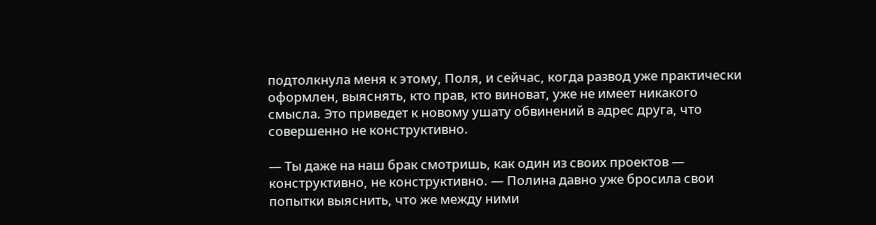подтолкнула меня к этому, Поля, и сейчас, когда развод уже практически оформлен, выяснять, кто прав, кто виноват, уже не имеет никакого смысла. Это приведет к новому ушату обвинений в адрес друга, что совершенно не конструктивно.

— Ты даже на наш брак смотришь, как один из своих проектов — конструктивно, не конструктивно. — Полина давно уже бросила свои попытки выяснить, что же между ними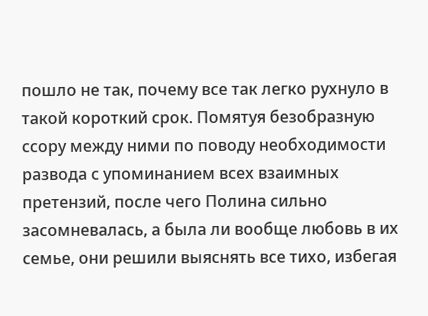пошло не так, почему все так легко рухнуло в такой короткий срок. Помятуя безобразную ссору между ними по поводу необходимости развода с упоминанием всех взаимных претензий, после чего Полина сильно засомневалась, а была ли вообще любовь в их семье, они решили выяснять все тихо, избегая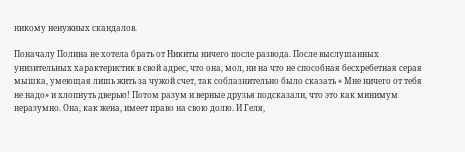никому ненужных скандалов.

Поначалу Полина не хотела брать от Никиты ничего после развода. После выслушанных унизительных характеристик в свой адрес, что она, мол, ни на что не способная бесхребетная серая мышка, умеющая лишь жить за чужой счет, так соблазнительно было сказать « Мне ничего от тебя не надо» и хлопнуть дверью! Потом разум и верные друзья подсказали, что это как минимум неразумно. Она, как жена, имеет право на свою долю. И Геля,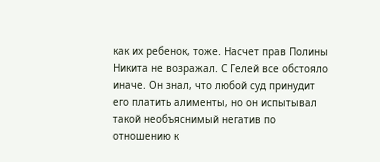как их ребенок, тоже. Насчет прав Полины Никита не возражал. С Гелей все обстояло иначе. Он знал, что любой суд принудит его платить алименты, но он испытывал такой необъяснимый негатив по отношению к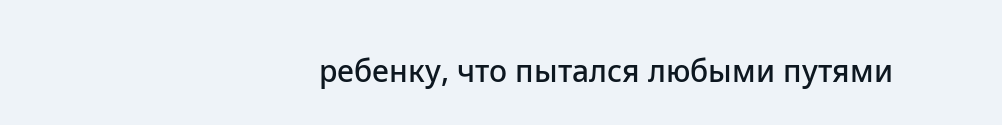ребенку, что пытался любыми путями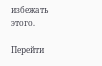избежать этого.

Перейти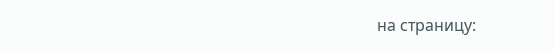на страницу: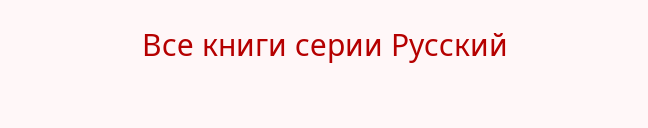Все книги серии Русский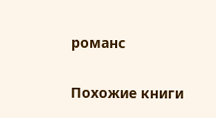романс

Похожие книги